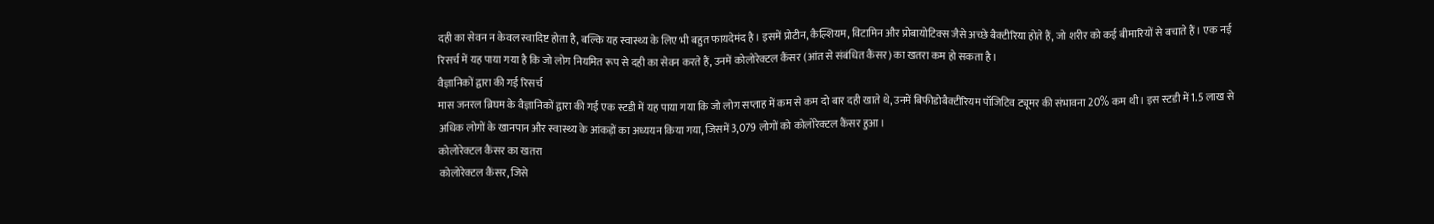दही का सेवन न केवल स्वादिष्ट होता है, बल्कि यह स्वास्थ्य के लिए भी बहुत फायदेमंद है। इसमें प्रोटीन, कैल्शियम, विटामिन और प्रोबायोटिक्स जैसे अच्छे बैक्टीरिया होते हैं, जो शरीर को कई बीमारियों से बचाते हैं। एक नई रिसर्च में यह पाया गया है कि जो लोग नियमित रूप से दही का सेवन करते हैं, उनमें कोलोरेक्टल कैंसर (आंत से संबंधित कैंसर) का खतरा कम हो सकता है।
वैज्ञानिकों द्वारा की गई रिसर्च
मास जनरल ब्रिघम के वैज्ञानिकों द्वारा की गई एक स्टडी में यह पाया गया कि जो लोग सप्ताह में कम से कम दो बार दही खाते थे, उनमें बिफीडोबैक्टीरियम पॉजिटिव ट्यूमर की संभावना 20% कम थी। इस स्टडी में 1.5 लाख से अधिक लोगों के खानपान और स्वास्थ्य के आंकड़ों का अध्ययन किया गया, जिसमें 3,079 लोगों को कोलोरेक्टल कैंसर हुआ।
कोलोरेक्टल कैंसर का खतरा
कोलोरेक्टल कैंसर, जिसे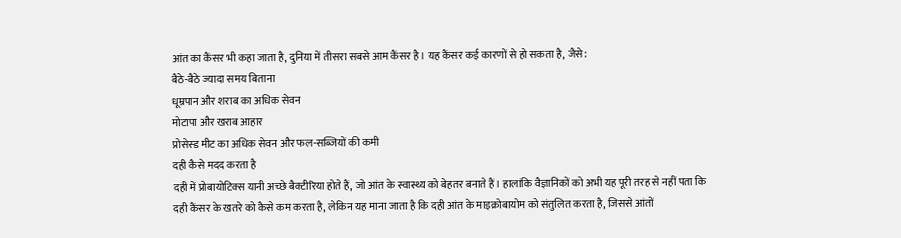आंत का कैंसर भी कहा जाता है, दुनिया में तीसरा सबसे आम कैंसर है। यह कैंसर कई कारणों से हो सकता है, जैसे:
बैठे-बैठे ज्यादा समय बिताना
धूम्रपान और शराब का अधिक सेवन
मोटापा और खराब आहार
प्रोसेस्ड मीट का अधिक सेवन और फल-सब्जियों की कमी
दही कैसे मदद करता है
दही में प्रोबायोटिक्स यानी अच्छे बैक्टीरिया होते हैं, जो आंत के स्वास्थ्य को बेहतर बनाते हैं। हालांकि वैज्ञानिकों को अभी यह पूरी तरह से नहीं पता कि दही कैंसर के खतरे को कैसे कम करता है, लेकिन यह माना जाता है कि दही आंत के माइक्रोबायोम को संतुलित करता है, जिससे आंतों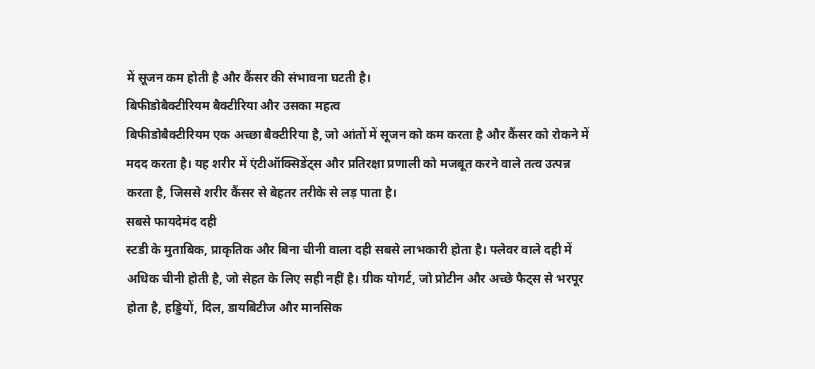में सूजन कम होती है और कैंसर की संभावना घटती है।
बिफीडोबैक्टीरियम बैक्टीरिया और उसका महत्व
बिफीडोबैक्टीरियम एक अच्छा बैक्टीरिया है, जो आंतों में सूजन को कम करता है और कैंसर को रोकने में मदद करता है। यह शरीर में एंटीऑक्सिडेंट्स और प्रतिरक्षा प्रणाली को मजबूत करने वाले तत्व उत्पन्न करता है, जिससे शरीर कैंसर से बेहतर तरीके से लड़ पाता है।
सबसे फायदेमंद दही
स्टडी के मुताबिक, प्राकृतिक और बिना चीनी वाला दही सबसे लाभकारी होता है। फ्लेवर वाले दही में अधिक चीनी होती है, जो सेहत के लिए सही नहीं है। ग्रीक योगर्ट, जो प्रोटीन और अच्छे फैट्स से भरपूर होता है, हड्डियों, दिल, डायबिटीज और मानसिक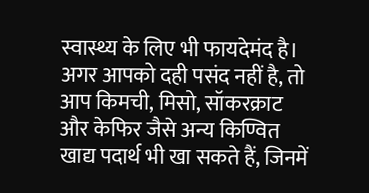स्वास्थ्य के लिए भी फायदेमंद है। अगर आपको दही पसंद नहीं है, तो आप किमची, मिसो, सॉकरक्राट और केफिर जैसे अन्य किण्वित खाद्य पदार्थ भी खा सकते हैं, जिनमें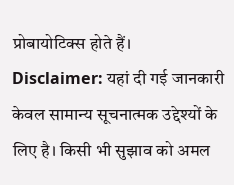प्रोबायोटिक्स होते हैं।
Disclaimer: यहां दी गई जानकारी केवल सामान्य सूचनात्मक उद्देश्यों के लिए है। किसी भी सुझाव को अमल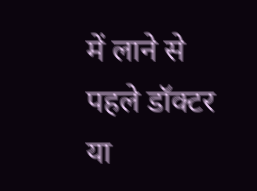में लाने से पहले डॉक्टर या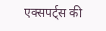एक्सपर्ट्स की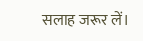सलाह जरूर लें।